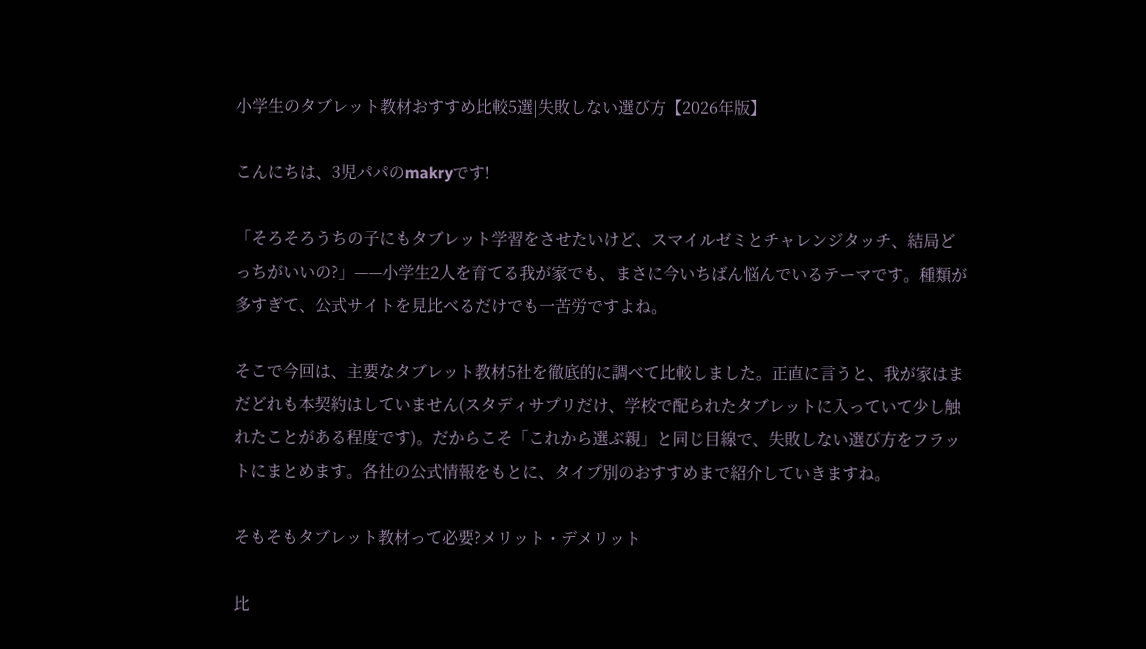小学生のタブレット教材おすすめ比較5選|失敗しない選び方【2026年版】

こんにちは、3児パパのmakryです!

「そろそろうちの子にもタブレット学習をさせたいけど、スマイルゼミとチャレンジタッチ、結局どっちがいいの?」——小学生2人を育てる我が家でも、まさに今いちばん悩んでいるテーマです。種類が多すぎて、公式サイトを見比べるだけでも一苦労ですよね。

そこで今回は、主要なタブレット教材5社を徹底的に調べて比較しました。正直に言うと、我が家はまだどれも本契約はしていません(スタディサプリだけ、学校で配られたタブレットに入っていて少し触れたことがある程度です)。だからこそ「これから選ぶ親」と同じ目線で、失敗しない選び方をフラットにまとめます。各社の公式情報をもとに、タイプ別のおすすめまで紹介していきますね。

そもそもタブレット教材って必要?メリット・デメリット

比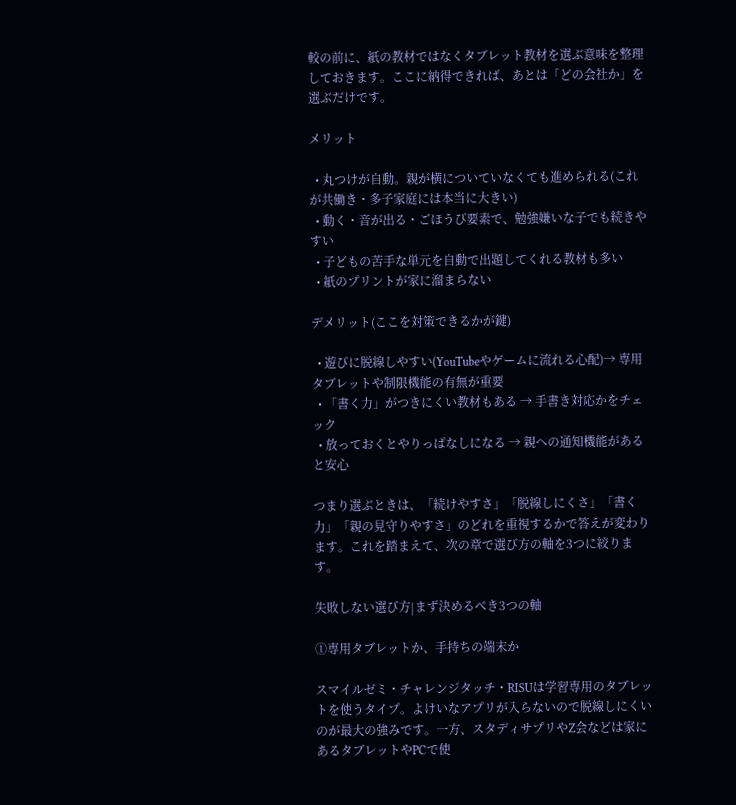較の前に、紙の教材ではなくタブレット教材を選ぶ意味を整理しておきます。ここに納得できれば、あとは「どの会社か」を選ぶだけです。

メリット

  • 丸つけが自動。親が横についていなくても進められる(これが共働き・多子家庭には本当に大きい)
  • 動く・音が出る・ごほうび要素で、勉強嫌いな子でも続きやすい
  • 子どもの苦手な単元を自動で出題してくれる教材も多い
  • 紙のプリントが家に溜まらない

デメリット(ここを対策できるかが鍵)

  • 遊びに脱線しやすい(YouTubeやゲームに流れる心配)→ 専用タブレットや制限機能の有無が重要
  • 「書く力」がつきにくい教材もある → 手書き対応かをチェック
  • 放っておくとやりっぱなしになる → 親への通知機能があると安心

つまり選ぶときは、「続けやすさ」「脱線しにくさ」「書く力」「親の見守りやすさ」のどれを重視するかで答えが変わります。これを踏まえて、次の章で選び方の軸を3つに絞ります。

失敗しない選び方|まず決めるべき3つの軸

①専用タブレットか、手持ちの端末か

スマイルゼミ・チャレンジタッチ・RISUは学習専用のタブレットを使うタイプ。よけいなアプリが入らないので脱線しにくいのが最大の強みです。一方、スタディサプリやZ会などは家にあるタブレットやPCで使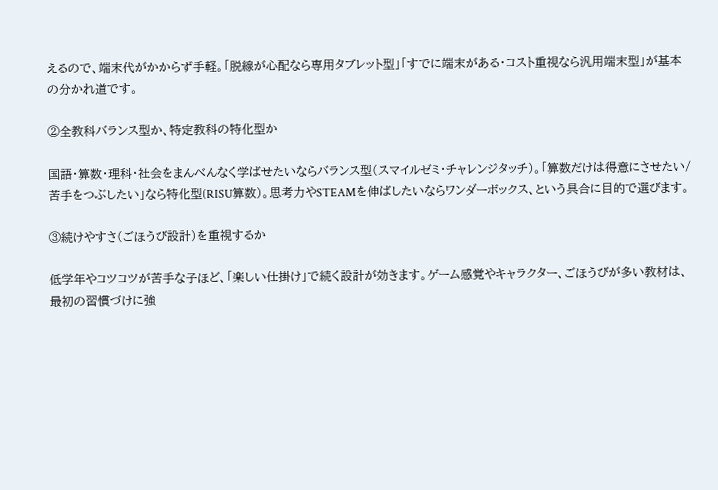えるので、端末代がかからず手軽。「脱線が心配なら専用タブレット型」「すでに端末がある・コスト重視なら汎用端末型」が基本の分かれ道です。

②全教科バランス型か、特定教科の特化型か

国語・算数・理科・社会をまんべんなく学ばせたいならバランス型(スマイルゼミ・チャレンジタッチ)。「算数だけは得意にさせたい/苦手をつぶしたい」なら特化型(RISU算数)。思考力やSTEAMを伸ばしたいならワンダーボックス、という具合に目的で選びます。

③続けやすさ(ごほうび設計)を重視するか

低学年やコツコツが苦手な子ほど、「楽しい仕掛け」で続く設計が効きます。ゲーム感覚やキャラクター、ごほうびが多い教材は、最初の習慣づけに強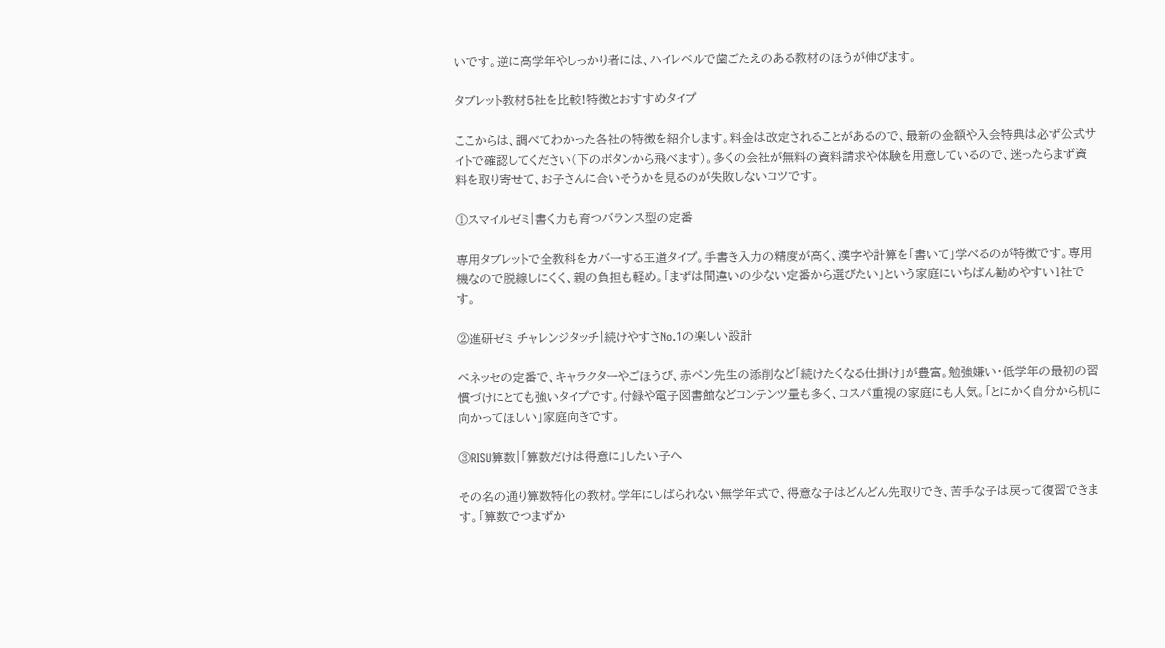いです。逆に高学年やしっかり者には、ハイレベルで歯ごたえのある教材のほうが伸びます。

タブレット教材5社を比較!特徴とおすすめタイプ

ここからは、調べてわかった各社の特徴を紹介します。料金は改定されることがあるので、最新の金額や入会特典は必ず公式サイトで確認してください(下のボタンから飛べます)。多くの会社が無料の資料請求や体験を用意しているので、迷ったらまず資料を取り寄せて、お子さんに合いそうかを見るのが失敗しないコツです。

①スマイルゼミ|書く力も育つバランス型の定番

専用タブレットで全教科をカバーする王道タイプ。手書き入力の精度が高く、漢字や計算を「書いて」学べるのが特徴です。専用機なので脱線しにくく、親の負担も軽め。「まずは間違いの少ない定番から選びたい」という家庭にいちばん勧めやすい1社です。

②進研ゼミ チャレンジタッチ|続けやすさNo.1の楽しい設計

ベネッセの定番で、キャラクターやごほうび、赤ペン先生の添削など「続けたくなる仕掛け」が豊富。勉強嫌い・低学年の最初の習慣づけにとても強いタイプです。付録や電子図書館などコンテンツ量も多く、コスパ重視の家庭にも人気。「とにかく自分から机に向かってほしい」家庭向きです。

③RISU算数|「算数だけは得意に」したい子へ

その名の通り算数特化の教材。学年にしばられない無学年式で、得意な子はどんどん先取りでき、苦手な子は戻って復習できます。「算数でつまずか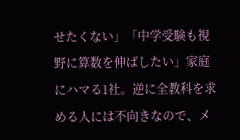せたくない」「中学受験も視野に算数を伸ばしたい」家庭にハマる1社。逆に全教科を求める人には不向きなので、メ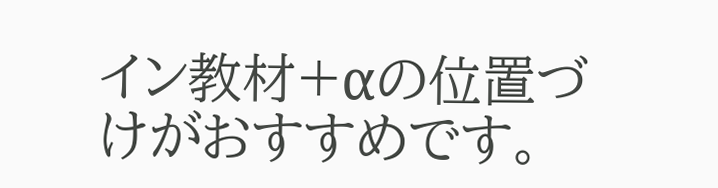イン教材+αの位置づけがおすすめです。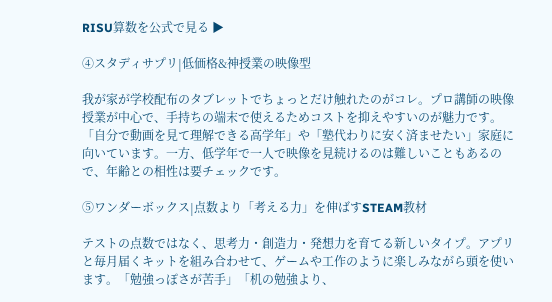RISU算数を公式で見る ▶

④スタディサプリ|低価格&神授業の映像型

我が家が学校配布のタブレットでちょっとだけ触れたのがコレ。プロ講師の映像授業が中心で、手持ちの端末で使えるためコストを抑えやすいのが魅力です。「自分で動画を見て理解できる高学年」や「塾代わりに安く済ませたい」家庭に向いています。一方、低学年で一人で映像を見続けるのは難しいこともあるので、年齢との相性は要チェックです。

⑤ワンダーボックス|点数より「考える力」を伸ばすSTEAM教材

テストの点数ではなく、思考力・創造力・発想力を育てる新しいタイプ。アプリと毎月届くキットを組み合わせて、ゲームや工作のように楽しみながら頭を使います。「勉強っぽさが苦手」「机の勉強より、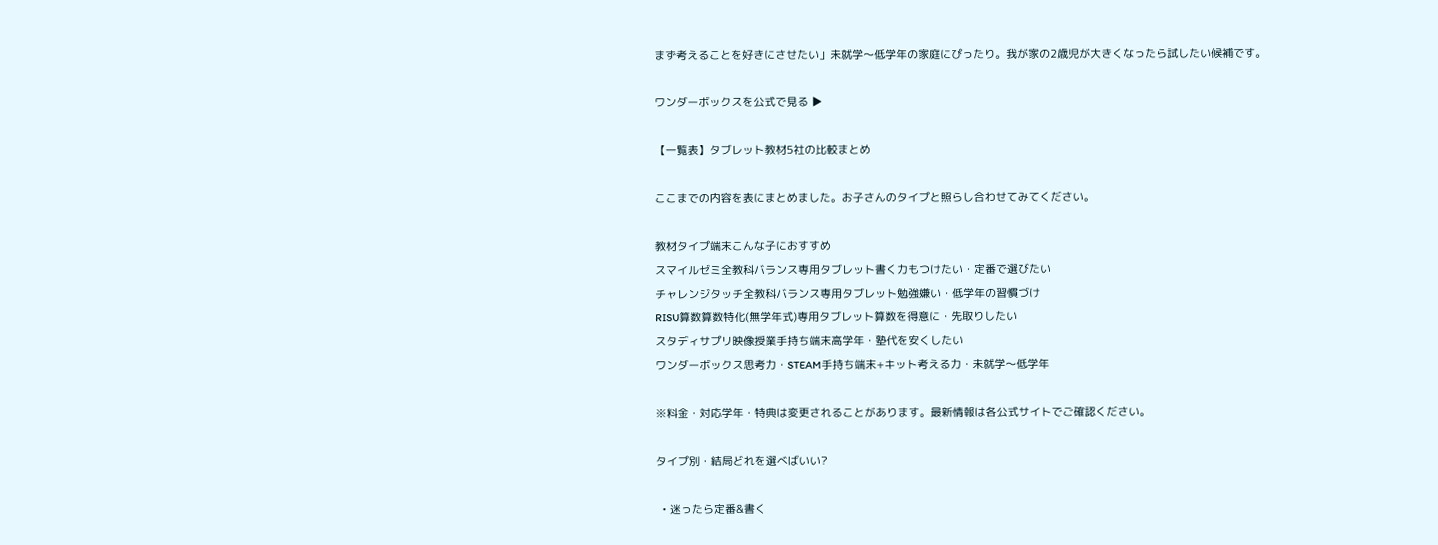まず考えることを好きにさせたい」未就学〜低学年の家庭にぴったり。我が家の2歳児が大きくなったら試したい候補です。

ワンダーボックスを公式で見る ▶

【一覧表】タブレット教材5社の比較まとめ

ここまでの内容を表にまとめました。お子さんのタイプと照らし合わせてみてください。

教材タイプ端末こんな子におすすめ
スマイルゼミ全教科バランス専用タブレット書く力もつけたい・定番で選びたい
チャレンジタッチ全教科バランス専用タブレット勉強嫌い・低学年の習慣づけ
RISU算数算数特化(無学年式)専用タブレット算数を得意に・先取りしたい
スタディサプリ映像授業手持ち端末高学年・塾代を安くしたい
ワンダーボックス思考力・STEAM手持ち端末+キット考える力・未就学〜低学年

※料金・対応学年・特典は変更されることがあります。最新情報は各公式サイトでご確認ください。

タイプ別・結局どれを選べばいい?

  • 迷ったら定番&書く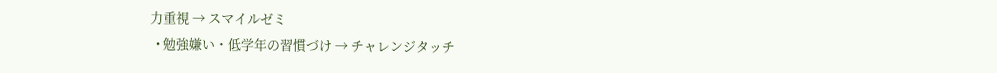力重視 → スマイルゼミ
  • 勉強嫌い・低学年の習慣づけ → チャレンジタッチ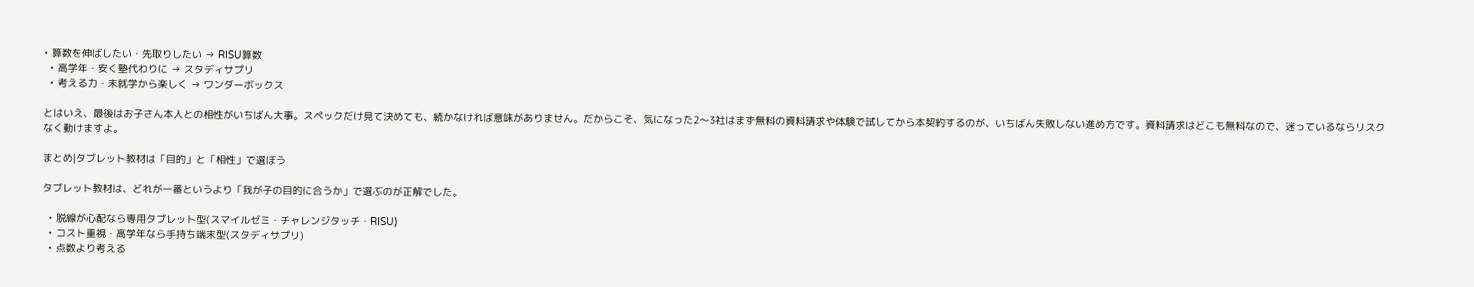• 算数を伸ばしたい・先取りしたい → RISU算数
  • 高学年・安く塾代わりに → スタディサプリ
  • 考える力・未就学から楽しく → ワンダーボックス

とはいえ、最後はお子さん本人との相性がいちばん大事。スペックだけ見て決めても、続かなければ意味がありません。だからこそ、気になった2〜3社はまず無料の資料請求や体験で試してから本契約するのが、いちばん失敗しない進め方です。資料請求はどこも無料なので、迷っているならリスクなく動けますよ。

まとめ|タブレット教材は「目的」と「相性」で選ぼう

タブレット教材は、どれが一番というより「我が子の目的に合うか」で選ぶのが正解でした。

  • 脱線が心配なら専用タブレット型(スマイルゼミ・チャレンジタッチ・RISU)
  • コスト重視・高学年なら手持ち端末型(スタディサプリ)
  • 点数より考える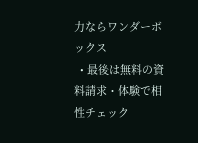力ならワンダーボックス
  • 最後は無料の資料請求・体験で相性チェック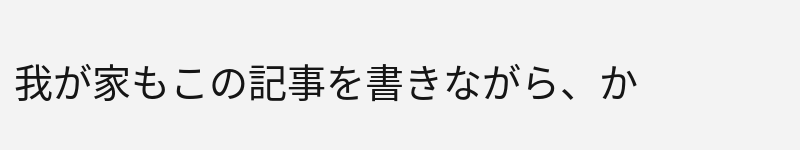我が家もこの記事を書きながら、か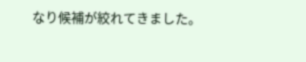なり候補が絞れてきました。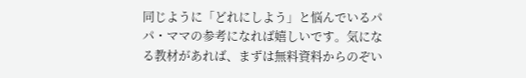同じように「どれにしよう」と悩んでいるパパ・ママの参考になれば嬉しいです。気になる教材があれば、まずは無料資料からのぞい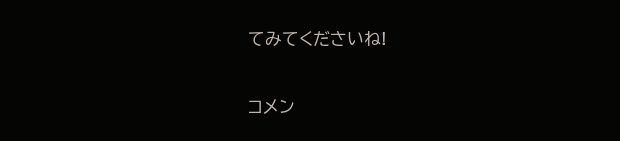てみてくださいね!

コメン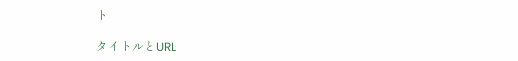ト

タイトルとURL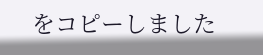をコピーしました